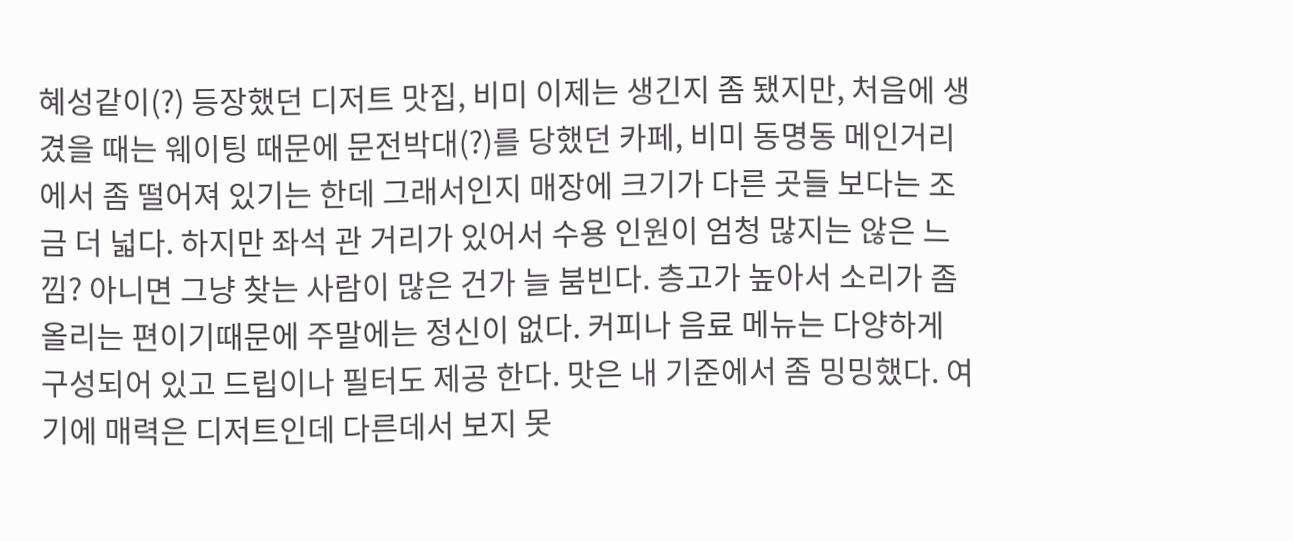혜성같이(?) 등장했던 디저트 맛집, 비미 이제는 생긴지 좀 됐지만, 처음에 생겼을 때는 웨이팅 때문에 문전박대(?)를 당했던 카페, 비미 동명동 메인거리에서 좀 떨어져 있기는 한데 그래서인지 매장에 크기가 다른 곳들 보다는 조금 더 넓다. 하지만 좌석 관 거리가 있어서 수용 인원이 엄청 많지는 않은 느낌? 아니면 그냥 찾는 사람이 많은 건가 늘 붐빈다. 층고가 높아서 소리가 좀 올리는 편이기때문에 주말에는 정신이 없다. 커피나 음료 메뉴는 다양하게 구성되어 있고 드립이나 필터도 제공 한다. 맛은 내 기준에서 좀 밍밍했다. 여기에 매력은 디저트인데 다른데서 보지 못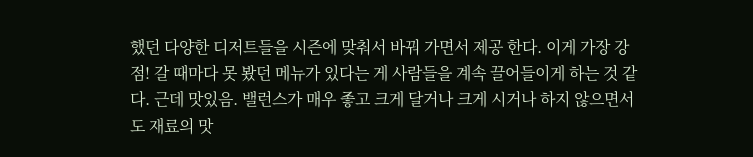했던 다양한 디저트들을 시즌에 맞춰서 바꿔 가면서 제공 한다. 이게 가장 강점! 갈 때마다 못 봤던 메뉴가 있다는 게 사람들을 계속 끌어들이게 하는 것 같다. 근데 맛있음. 밸런스가 매우 좋고 크게 달거나 크게 시거나 하지 않으면서도 재료의 맛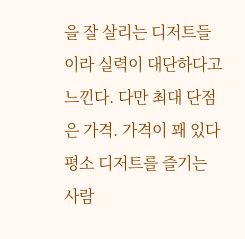을 잘 살리는 디저트들이라 실력이 대단하다고 느낀다. 다만 최대 단점은 가격. 가격이 꽤 있다 평소 디저트를 즐기는 사람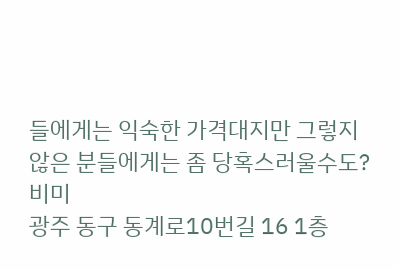들에게는 익숙한 가격대지만 그렇지 않은 분들에게는 좀 당혹스러울수도?
비미
광주 동구 동계로10번길 16 1층